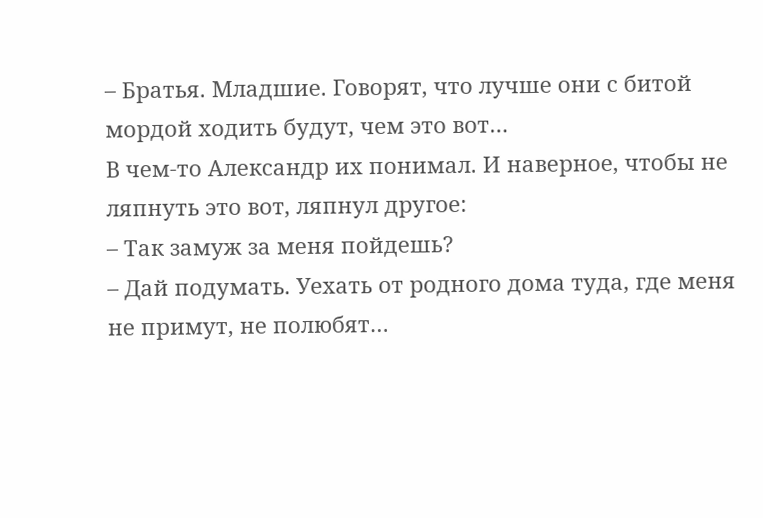– Братья. Младшие. Говорят, что лучше они с битой мордой ходить будут, чем это вот…
В чем-то Александр их понимал. И наверное, чтобы не ляпнуть это вот, ляпнул другое:
– Так замуж за меня пойдешь?
– Дай подумать. Уехать от родного дома туда, где меня не примут, не полюбят…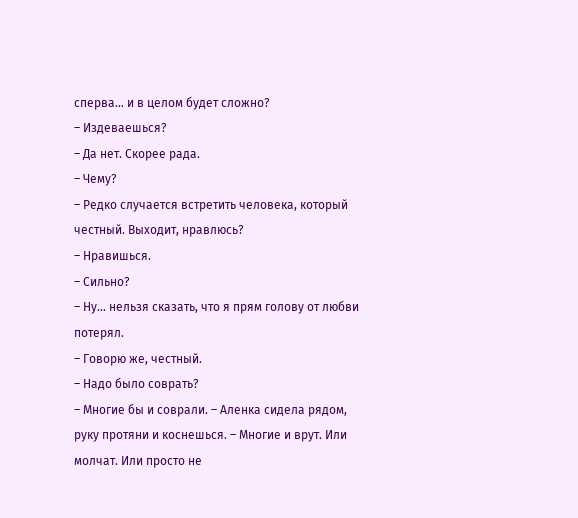сперва… и в целом будет сложно?
– Издеваешься?
– Да нет. Скорее рада.
– Чему?
– Редко случается встретить человека, который честный. Выходит, нравлюсь?
– Нравишься.
– Сильно?
– Ну… нельзя сказать, что я прям голову от любви потерял.
– Говорю же, честный.
– Надо было соврать?
– Многие бы и соврали. – Аленка сидела рядом, руку протяни и коснешься. – Многие и врут. Или молчат. Или просто не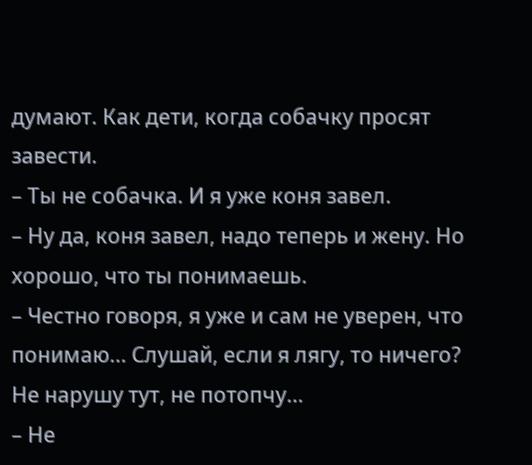думают. Как дети, когда собачку просят завести.
– Ты не собачка. И я уже коня завел.
– Ну да, коня завел, надо теперь и жену. Но хорошо, что ты понимаешь.
– Честно говоря, я уже и сам не уверен, что понимаю… Слушай, если я лягу, то ничего? Не нарушу тут, не потопчу…
– Не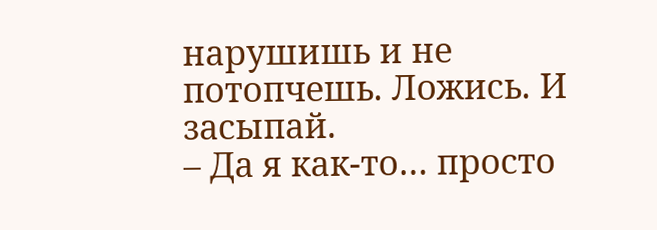нарушишь и не потопчешь. Ложись. И засыпай.
– Да я как-то… просто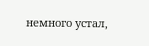немного устал,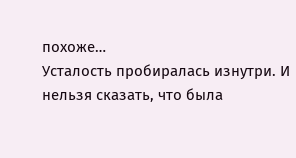похоже…
Усталость пробиралась изнутри. И нельзя сказать, что была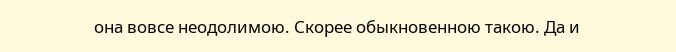она вовсе неодолимою. Скорее обыкновенною такою. Да и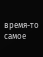время-то самое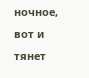ночное, вот и тянет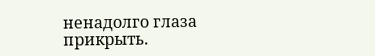ненадолго глаза прикрыть.